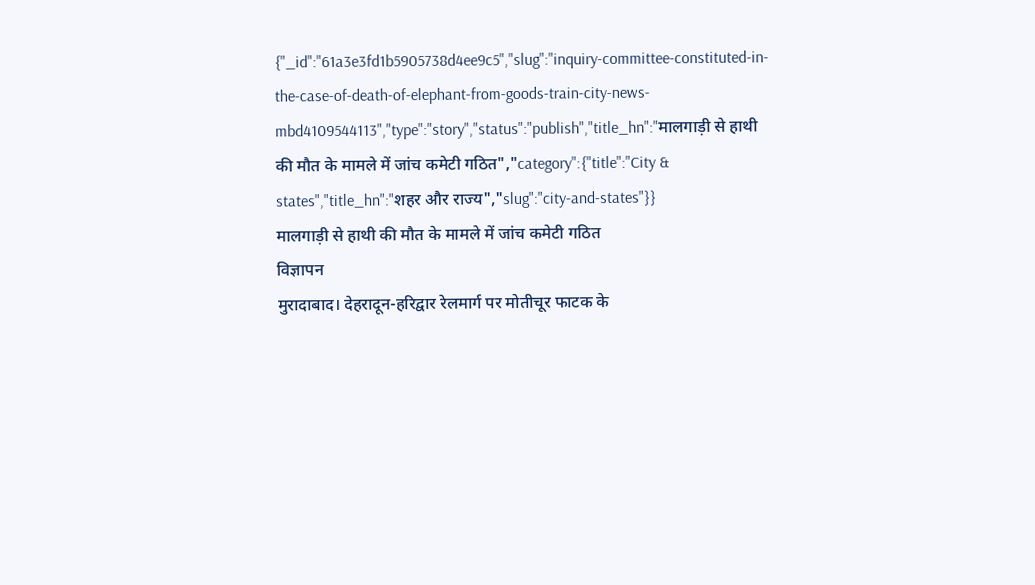{"_id":"61a3e3fd1b5905738d4ee9c5","slug":"inquiry-committee-constituted-in-the-case-of-death-of-elephant-from-goods-train-city-news-mbd4109544113","type":"story","status":"publish","title_hn":"मालगाड़ी से हाथी की मौत के मामले में जांच कमेटी गठित","category":{"title":"City & states","title_hn":"शहर और राज्य","slug":"city-and-states"}}
मालगाड़ी से हाथी की मौत के मामले में जांच कमेटी गठित
विज्ञापन
मुरादाबाद। देहरादून-हरिद्वार रेलमार्ग पर मोतीचूर फाटक के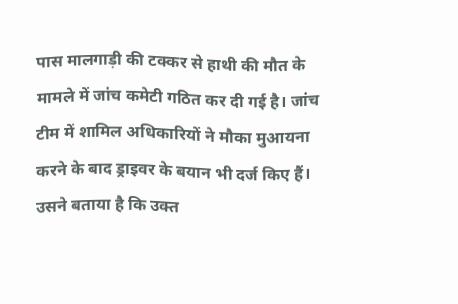पास मालगाड़ी की टक्कर से हाथी की मौत के मामले में जांच कमेटी गठित कर दी गई है। जांच टीम में शामिल अधिकारियों ने मौका मुआयना करने के बाद ड्राइवर के बयान भी दर्ज किए हैं। उसने बताया है कि उक्त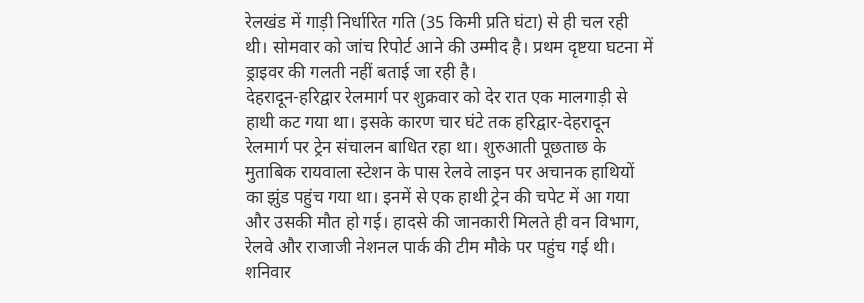रेलखंड में गाड़ी निर्धारित गति (35 किमी प्रति घंटा) से ही चल रही थी। सोमवार को जांच रिपोर्ट आने की उम्मीद है। प्रथम दृष्टया घटना में ड्राइवर की गलती नहीं बताई जा रही है।
देहरादून-हरिद्वार रेलमार्ग पर शुक्रवार को देर रात एक मालगाड़ी से हाथी कट गया था। इसके कारण चार घंटे तक हरिद्वार-देहरादून रेलमार्ग पर ट्रेन संचालन बाधित रहा था। शुरुआती पूछताछ के मुताबिक रायवाला स्टेशन के पास रेलवे लाइन पर अचानक हाथियों का झुंड पहुंच गया था। इनमें से एक हाथी ट्रेन की चपेट में आ गया और उसकी मौत हो गई। हादसे की जानकारी मिलते ही वन विभाग, रेलवे और राजाजी नेशनल पार्क की टीम मौके पर पहुंच गई थी। शनिवार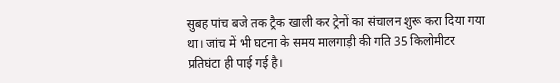सुबह पांच बजे तक ट्रैक खाली कर ट्रेनों का संचालन शुरू करा दिया गया था। जांच में भी घटना के समय मालगाड़ी की गति 35 किलोमीटर प्रतिघंटा ही पाई गई है।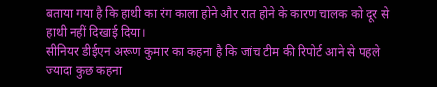बताया गया है कि हाथी का रंग काला होने और रात होने के कारण चालक को दूर से हाथी नहीं दिखाई दिया।
सीनियर डीईएन अरूण कुमार का कहना है कि जांच टीम की रिपोर्ट आने से पहले ज्यादा कुछ कहना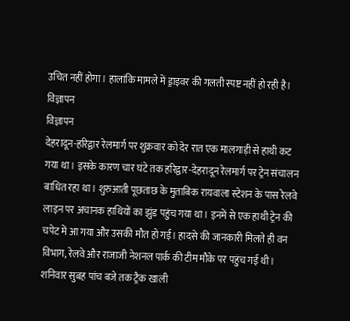उचित नहीं होगा। हालांकि मामले में ड्राइवर की गलती स्पष्ट नहीं हो रही है।
विज्ञापन
विज्ञापन
देहरादून-हरिद्वार रेलमार्ग पर शुक्रवार को देर रात एक मालगाड़ी से हाथी कट गया था। इसके कारण चार घंटे तक हरिद्वार-देहरादून रेलमार्ग पर ट्रेन संचालन बाधित रहा था। शुरुआती पूछताछ के मुताबिक रायवाला स्टेशन के पास रेलवे लाइन पर अचानक हाथियों का झुंड पहुंच गया था। इनमें से एक हाथी ट्रेन की चपेट में आ गया और उसकी मौत हो गई। हादसे की जानकारी मिलते ही वन विभाग, रेलवे और राजाजी नेशनल पार्क की टीम मौके पर पहुंच गई थी। शनिवार सुबह पांच बजे तक ट्रैक खाली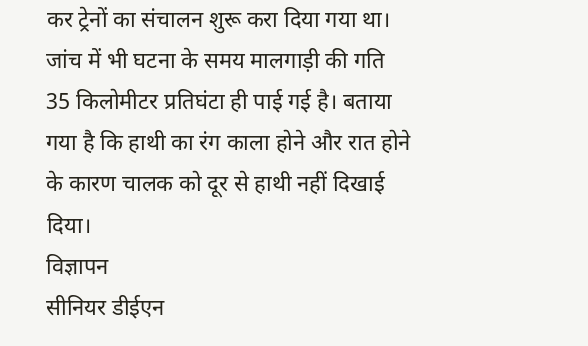कर ट्रेनों का संचालन शुरू करा दिया गया था। जांच में भी घटना के समय मालगाड़ी की गति 35 किलोमीटर प्रतिघंटा ही पाई गई है। बताया गया है कि हाथी का रंग काला होने और रात होने के कारण चालक को दूर से हाथी नहीं दिखाई दिया।
विज्ञापन
सीनियर डीईएन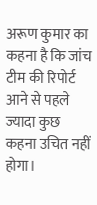अरूण कुमार का कहना है कि जांच टीम की रिपोर्ट आने से पहले ज्यादा कुछ कहना उचित नहीं होगा।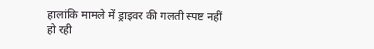हालांकि मामले में ड्राइवर की गलती स्पष्ट नहीं हो रही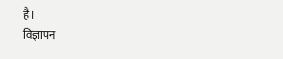है।
विज्ञापन